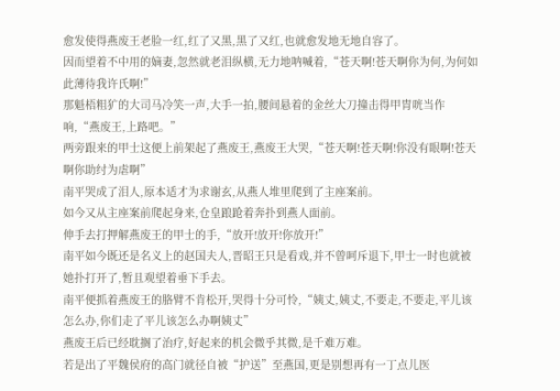愈发使得燕废王老脸一红,红了又黑,黑了又红,也就愈发地无地自容了。
因而望着不中用的嫡妻,忽然就老泪纵横,无力地呐喊着,“苍天啊!苍天啊你为何,为何如此薄待我许氏啊!”
那魁梧粗犷的大司马冷笑一声,大手一拍,腰间悬着的金丝大刀撞击得甲胄咣当作响,“燕废王,上路吧。”
两旁跟来的甲士这便上前架起了燕废王,燕废王大哭,“苍天啊!苍天啊!你没有眼啊!苍天啊你助纣为虐啊”
南平哭成了泪人,原本适才为求谢玄,从燕人堆里爬到了主座案前。
如今又从主座案前爬起身来,仓皇踉跄着奔扑到燕人面前。
伸手去打押解燕废王的甲士的手,“放开!放开!你放开!”
南平如今既还是名义上的赵国夫人,晋昭王只是看戏,并不曾呵斥退下,甲士一时也就被她扑打开了,暂且观望着垂下手去。
南平便抓着燕废王的胳臂不肯松开,哭得十分可怜,“姨丈,姨丈,不要走,不要走,平儿该怎么办,你们走了平儿该怎么办啊姨丈”
燕废王后已经耽搁了治疗,好起来的机会微乎其微,是千难万难。
若是出了平魏侯府的高门就径自被“护送”至燕国,更是别想再有一丁点儿医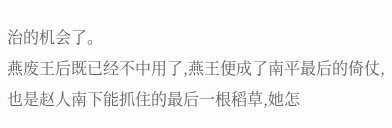治的机会了。
燕废王后既已经不中用了,燕王便成了南平最后的倚仗,也是赵人南下能抓住的最后一根稻草,她怎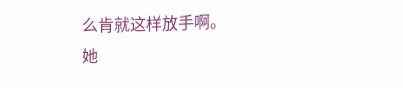么肯就这样放手啊。
她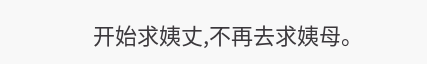开始求姨丈,不再去求姨母。